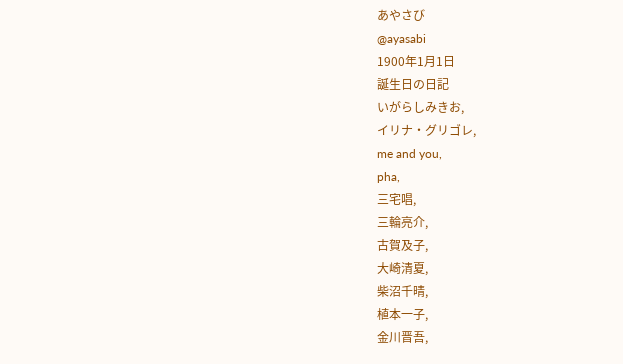あやさび
@ayasabi
1900年1月1日
誕生日の日記
いがらしみきお,
イリナ・グリゴレ,
me and you,
pha,
三宅唱,
三輪亮介,
古賀及子,
大崎清夏,
柴沼千晴,
植本一子,
金川晋吾,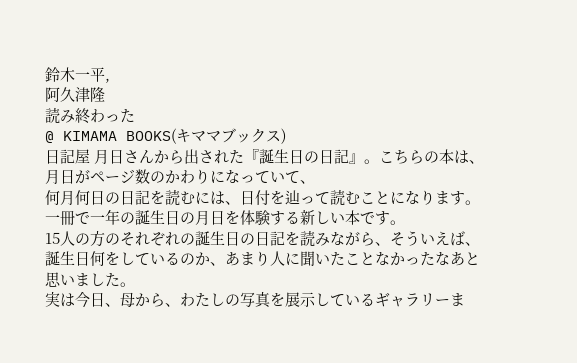鈴木一平,
阿久津隆
読み終わった
@ KIMAMA BOOKS(キママブックス)
日記屋 月日さんから出された『誕生日の日記』。こちらの本は、月日がページ数のかわりになっていて、
何月何日の日記を読むには、日付を辿って読むことになります。一冊で一年の誕生日の月日を体験する新しい本です。
15人の方のそれぞれの誕生日の日記を読みながら、そういえば、誕生日何をしているのか、あまり人に聞いたことなかったなあと思いました。
実は今日、母から、わたしの写真を展示しているギャラリーま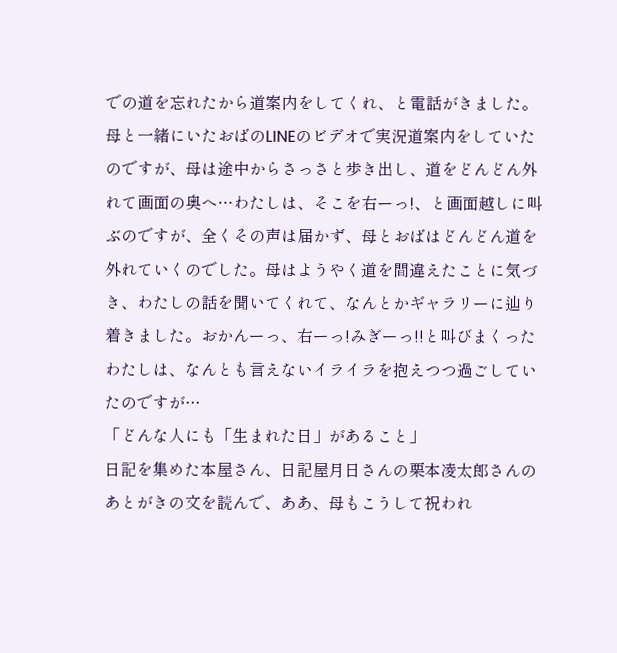での道を忘れたから道案内をしてくれ、と電話がきました。母と一緒にいたおばのLINEのビデオで実況道案内をしていたのですが、母は途中からさっさと歩き出し、道をどんどん外れて画面の奥へ…わたしは、そこを右ーっ!、と画面越しに叫ぶのですが、全くその声は届かず、母とおばはどんどん道を外れていくのでした。母はようやく道を間違えたことに気づき、わたしの話を聞いてくれて、なんとかギャラリーに辿り着きました。おかんーっ、右ーっ!みぎーっ!!と叫びまくったわたしは、なんとも言えないイライラを抱えつつ過ごしていたのですが…
「どんな人にも「生まれた日」があること」
日記を集めた本屋さん、日記屋月日さんの栗本凌太郎さんのあとがきの文を読んで、ああ、母もこうして祝われ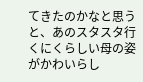てきたのかなと思うと、あのスタスタ行くにくらしい母の姿がかわいらし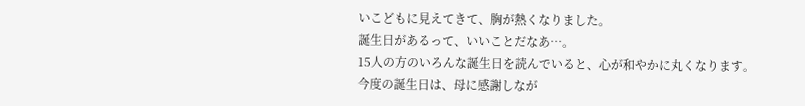いこどもに見えてきて、胸が熱くなりました。
誕生日があるって、いいことだなあ…。
15人の方のいろんな誕生日を読んでいると、心が和やかに丸くなります。
今度の誕生日は、母に感謝しなが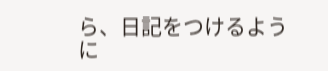ら、日記をつけるように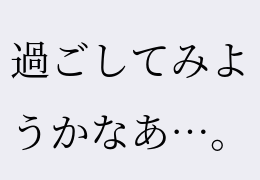過ごしてみようかなあ…。